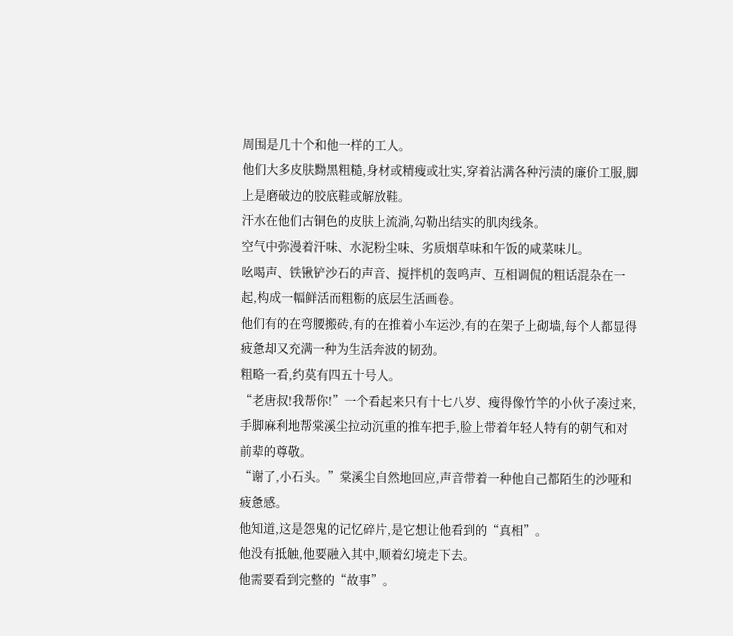周围是几十个和他一样的工人。
他们大多皮肤黝黑粗糙,身材或精瘦或壮实,穿着沾满各种污渍的廉价工服,脚上是磨破边的胶底鞋或解放鞋。
汗水在他们古铜色的皮肤上流淌,勾勒出结实的肌肉线条。
空气中弥漫着汗味、水泥粉尘味、劣质烟草味和午饭的咸菜味儿。
吆喝声、铁锹铲沙石的声音、搅拌机的轰鸣声、互相调侃的粗话混杂在一起,构成一幅鲜活而粗粝的底层生活画卷。
他们有的在弯腰搬砖,有的在推着小车运沙,有的在架子上砌墙,每个人都显得疲惫却又充满一种为生活奔波的韧劲。
粗略一看,约莫有四五十号人。
“老唐叔!我帮你!”一个看起来只有十七八岁、瘦得像竹竿的小伙子凑过来,手脚麻利地帮棠溪尘拉动沉重的推车把手,脸上带着年轻人特有的朝气和对前辈的尊敬。
“谢了,小石头。”棠溪尘自然地回应,声音带着一种他自己都陌生的沙哑和疲惫感。
他知道,这是怨鬼的记忆碎片,是它想让他看到的“真相”。
他没有抵触,他要融入其中,顺着幻境走下去。
他需要看到完整的“故事”。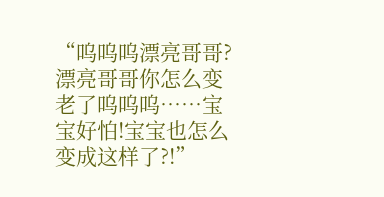“呜呜呜漂亮哥哥?漂亮哥哥你怎么变老了呜呜呜……宝宝好怕!宝宝也怎么变成这样了?!”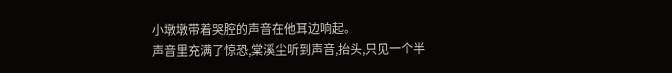小墩墩带着哭腔的声音在他耳边响起。
声音里充满了惊恐,棠溪尘听到声音,抬头,只见一个半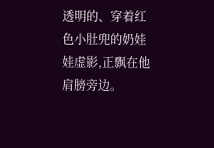透明的、穿着红色小肚兜的奶娃娃虚影,正飘在他肩膀旁边。